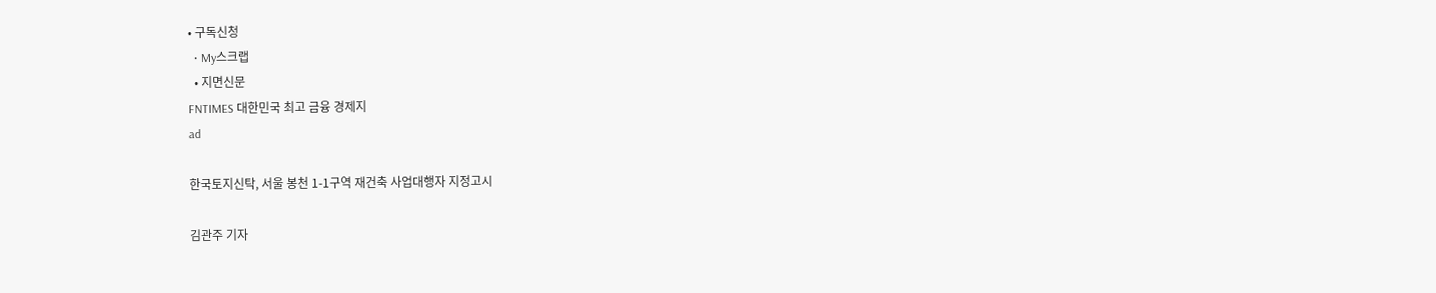• 구독신청
  • My스크랩
  • 지면신문
FNTIMES 대한민국 최고 금융 경제지
ad

한국토지신탁, 서울 봉천 1-1구역 재건축 사업대행자 지정고시

김관주 기자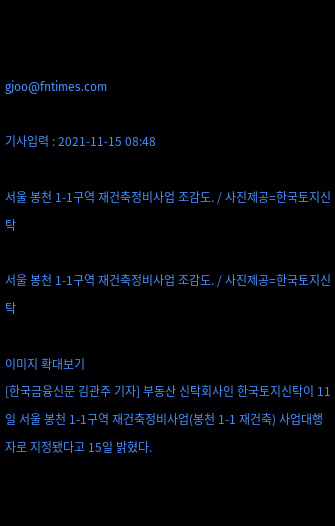gjoo@fntimes.com

기사입력 : 2021-11-15 08:48

서울 봉천 1-1구역 재건축정비사업 조감도. / 사진제공=한국토지신탁

서울 봉천 1-1구역 재건축정비사업 조감도. / 사진제공=한국토지신탁

이미지 확대보기
[한국금융신문 김관주 기자] 부동산 신탁회사인 한국토지신탁이 11일 서울 봉천 1-1구역 재건축정비사업(봉천 1-1 재건축) 사업대행자로 지정됐다고 15일 밝혔다.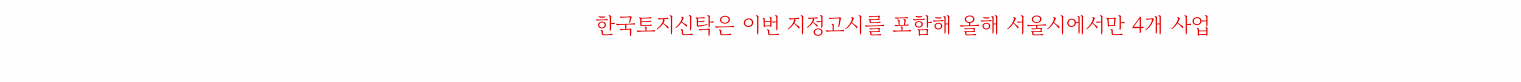한국토지신탁은 이번 지정고시를 포함해 올해 서울시에서만 4개 사업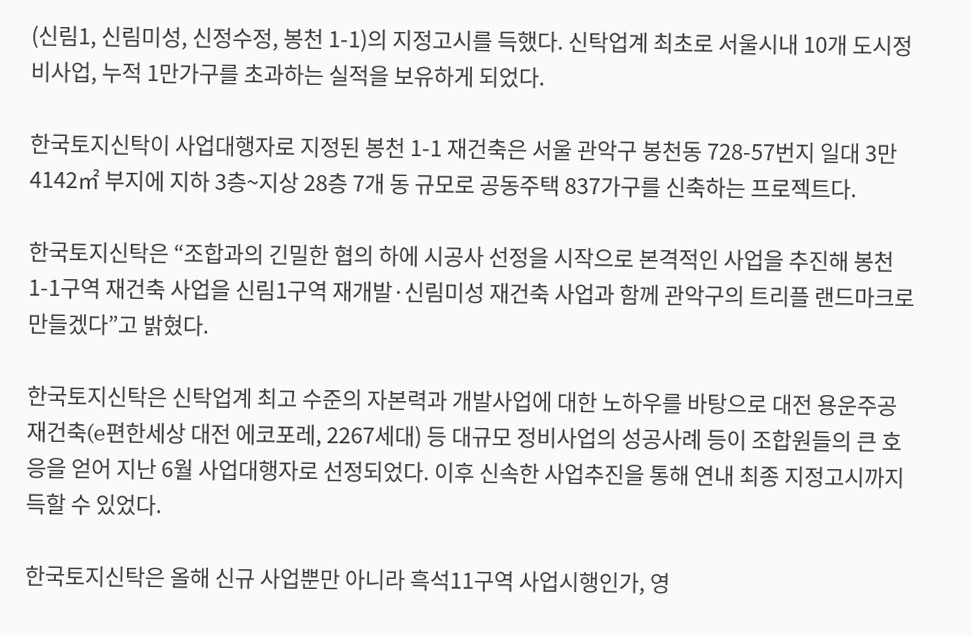(신림1, 신림미성, 신정수정, 봉천 1-1)의 지정고시를 득했다. 신탁업계 최초로 서울시내 10개 도시정비사업, 누적 1만가구를 초과하는 실적을 보유하게 되었다.

한국토지신탁이 사업대행자로 지정된 봉천 1-1 재건축은 서울 관악구 봉천동 728-57번지 일대 3만4142㎡ 부지에 지하 3층~지상 28층 7개 동 규모로 공동주택 837가구를 신축하는 프로젝트다.

한국토지신탁은 “조합과의 긴밀한 협의 하에 시공사 선정을 시작으로 본격적인 사업을 추진해 봉천 1-1구역 재건축 사업을 신림1구역 재개발·신림미성 재건축 사업과 함께 관악구의 트리플 랜드마크로 만들겠다”고 밝혔다.

한국토지신탁은 신탁업계 최고 수준의 자본력과 개발사업에 대한 노하우를 바탕으로 대전 용운주공 재건축(e편한세상 대전 에코포레, 2267세대) 등 대규모 정비사업의 성공사례 등이 조합원들의 큰 호응을 얻어 지난 6월 사업대행자로 선정되었다. 이후 신속한 사업추진을 통해 연내 최종 지정고시까지 득할 수 있었다.

한국토지신탁은 올해 신규 사업뿐만 아니라 흑석11구역 사업시행인가, 영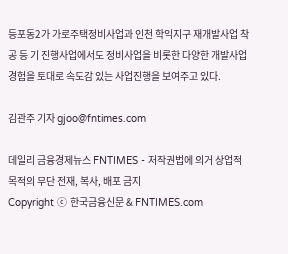등포동2가 가로주택정비사업과 인천 학익지구 재개발사업 착공 등 기 진행사업에서도 정비사업을 비롯한 다양한 개발사업 경험을 토대로 속도감 있는 사업진행을 보여주고 있다.

김관주 기자 gjoo@fntimes.com

데일리 금융경제뉴스 FNTIMES - 저작권법에 의거 상업적 목적의 무단 전재, 복사, 배포 금지
Copyright ⓒ 한국금융신문 & FNTIMES.com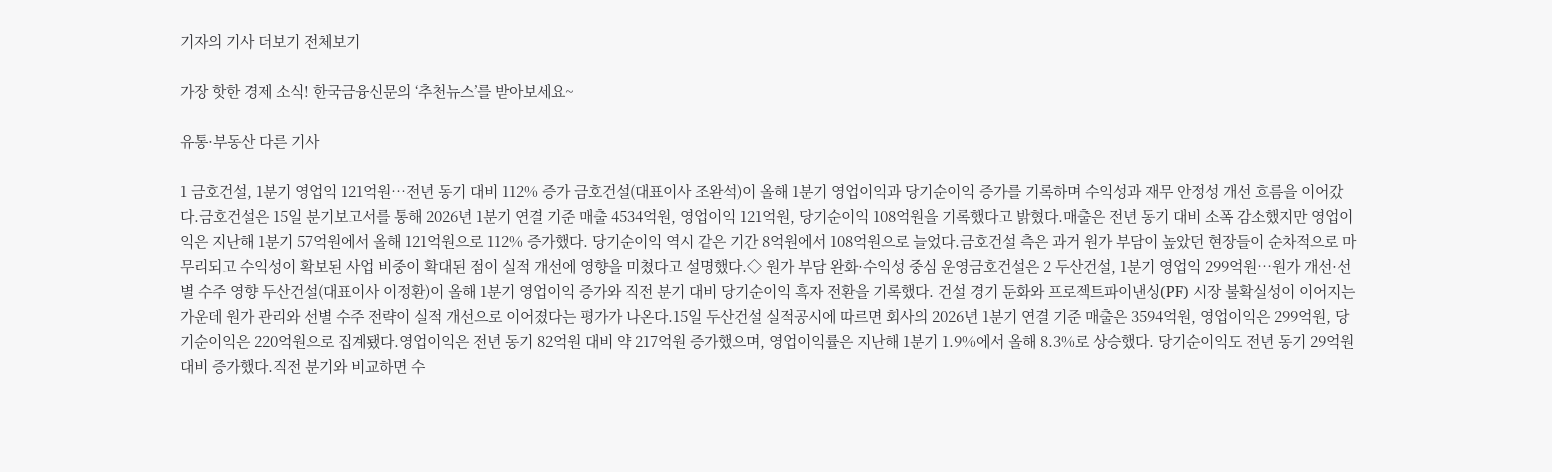기자의 기사 더보기 전체보기

가장 핫한 경제 소식! 한국금융신문의 ‘추천뉴스’를 받아보세요~

유통·부동산 다른 기사

1 금호건설, 1분기 영업익 121억원…전년 동기 대비 112% 증가 금호건설(대표이사 조완석)이 올해 1분기 영업이익과 당기순이익 증가를 기록하며 수익성과 재무 안정성 개선 흐름을 이어갔다.금호건설은 15일 분기보고서를 통해 2026년 1분기 연결 기준 매출 4534억원, 영업이익 121억원, 당기순이익 108억원을 기록했다고 밝혔다.매출은 전년 동기 대비 소폭 감소했지만 영업이익은 지난해 1분기 57억원에서 올해 121억원으로 112% 증가했다. 당기순이익 역시 같은 기간 8억원에서 108억원으로 늘었다.금호건설 측은 과거 원가 부담이 높았던 현장들이 순차적으로 마무리되고 수익성이 확보된 사업 비중이 확대된 점이 실적 개선에 영향을 미쳤다고 설명했다.◇ 원가 부담 완화·수익성 중심 운영금호건설은 2 두산건설, 1분기 영업익 299억원…원가 개선·선별 수주 영향 두산건설(대표이사 이정환)이 올해 1분기 영업이익 증가와 직전 분기 대비 당기순이익 흑자 전환을 기록했다. 건설 경기 둔화와 프로젝트파이낸싱(PF) 시장 불확실성이 이어지는 가운데 원가 관리와 선별 수주 전략이 실적 개선으로 이어졌다는 평가가 나온다.15일 두산건설 실적공시에 따르면 회사의 2026년 1분기 연결 기준 매출은 3594억원, 영업이익은 299억원, 당기순이익은 220억원으로 집계됐다.영업이익은 전년 동기 82억원 대비 약 217억원 증가했으며, 영업이익률은 지난해 1분기 1.9%에서 올해 8.3%로 상승했다. 당기순이익도 전년 동기 29억원 대비 증가했다.직전 분기와 비교하면 수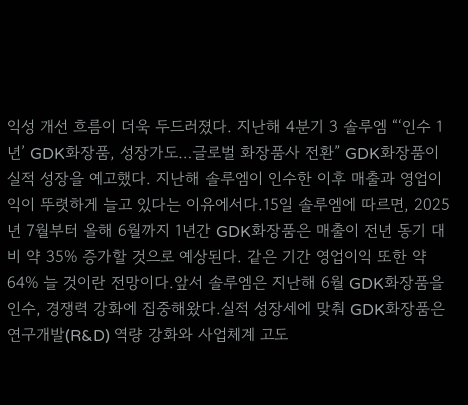익성 개선 흐름이 더욱 두드러졌다. 지난해 4분기 3 솔루엠 “‘인수 1년’ GDK화장품, 성장가도…글로벌 화장품사 전환” GDK화장품이 실적 성장을 예고했다. 지난해 솔루엠이 인수한 이후 매출과 영업이익이 뚜렷하게 늘고 있다는 이유에서다.15일 솔루엠에 따르면, 2025년 7월부터 올해 6월까지 1년간 GDK화장품은 매출이 전년 동기 대비 약 35% 증가할 것으로 예상된다. 같은 기간 영업이익 또한 약 64% 늘 것이란 전망이다.앞서 솔루엠은 지난해 6월 GDK화장품을 인수, 경쟁력 강화에 집중해왔다.실적 성장세에 맞춰 GDK화장품은 연구개발(R&D) 역량 강화와 사업체계 고도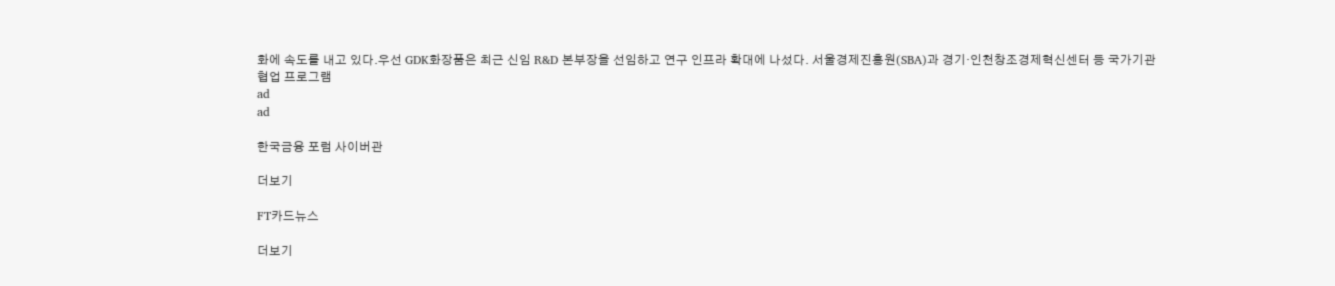화에 속도를 내고 있다.우선 GDK화장품은 최근 신임 R&D 본부장을 선임하고 연구 인프라 확대에 나섰다. 서울경제진흥원(SBA)과 경기·인천창조경제혁신센터 등 국가기관 협업 프로그램
ad
ad

한국금융 포럼 사이버관

더보기

FT카드뉴스

더보기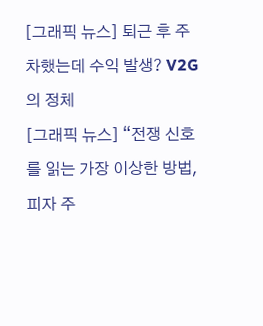[그래픽 뉴스] 퇴근 후 주차했는데 수익 발생? V2G의 정체
[그래픽 뉴스] “전쟁 신호를 읽는 가장 이상한 방법, 피자 주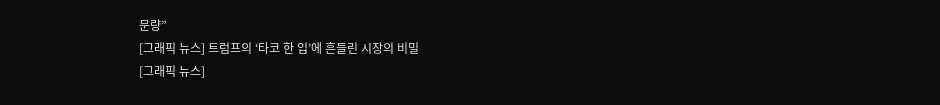문량”
[그래픽 뉴스] 트럼프의 ‘타코 한 입’에 흔들린 시장의 비밀
[그래픽 뉴스]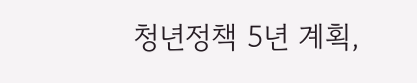청년정책 5년 계획,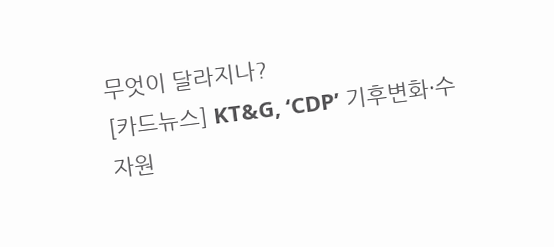무엇이 달라지나?
[카드뉴스] KT&G, ‘CDP’ 기후변화·수자원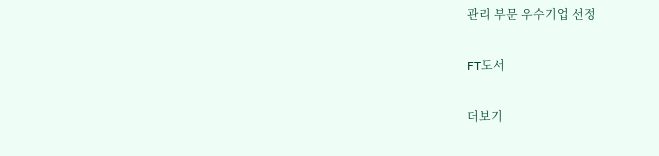관리 부문 우수기업 선정

FT도서

더보기